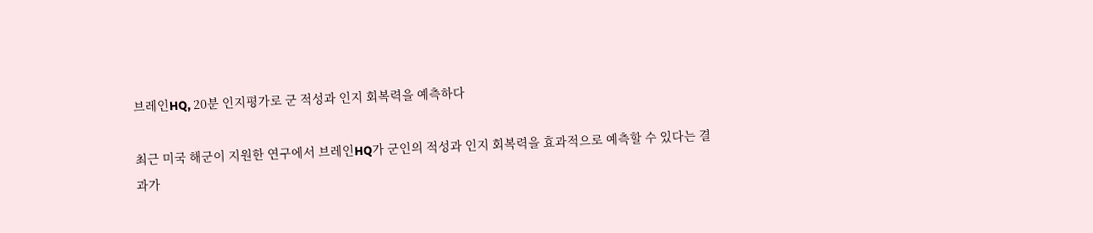브레인HQ, 20분 인지평가로 군 적성과 인지 회복력을 예측하다

최근 미국 해군이 지원한 연구에서 브레인HQ가 군인의 적성과 인지 회복력을 효과적으로 예측할 수 있다는 결과가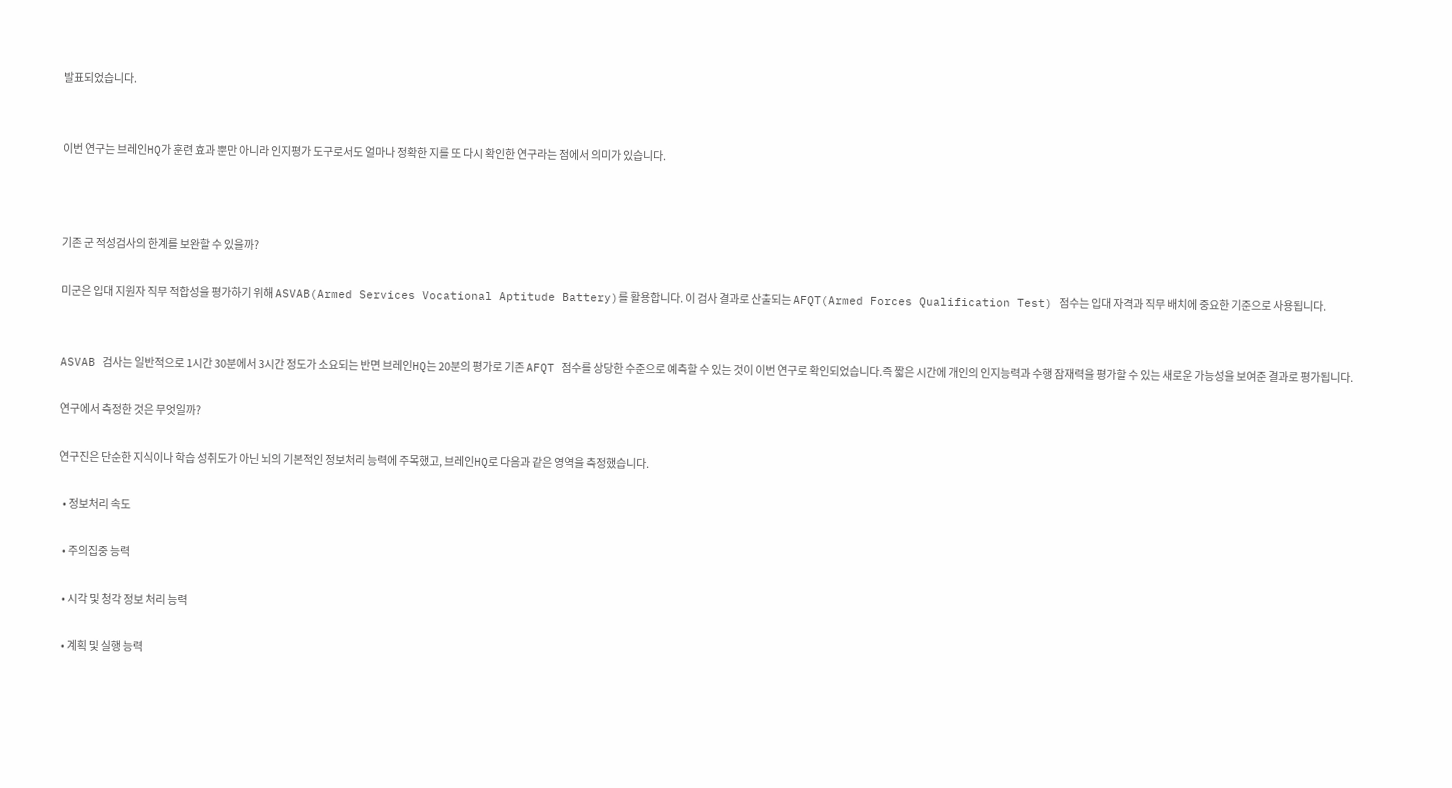발표되었습니다.


이번 연구는 브레인HQ가 훈련 효과 뿐만 아니라 인지평가 도구로서도 얼마나 정확한 지를 또 다시 확인한 연구라는 점에서 의미가 있습니다.



기존 군 적성검사의 한계를 보완할 수 있을까?

미군은 입대 지원자 직무 적합성을 평가하기 위해 ASVAB(Armed Services Vocational Aptitude Battery)를 활용합니다. 이 검사 결과로 산출되는 AFQT(Armed Forces Qualification Test) 점수는 입대 자격과 직무 배치에 중요한 기준으로 사용됩니다.


ASVAB 검사는 일반적으로 1시간 30분에서 3시간 정도가 소요되는 반면 브레인HQ는 20분의 평가로 기존 AFQT 점수를 상당한 수준으로 예측할 수 있는 것이 이번 연구로 확인되었습니다.즉 짧은 시간에 개인의 인지능력과 수행 잠재력을 평가할 수 있는 새로운 가능성을 보여준 결과로 평가됩니다.

연구에서 측정한 것은 무엇일까?

연구진은 단순한 지식이나 학습 성취도가 아닌 뇌의 기본적인 정보처리 능력에 주목했고, 브레인HQ로 다음과 같은 영역을 측정했습니다.

  • 정보처리 속도

  • 주의집중 능력

  • 시각 및 청각 정보 처리 능력

  • 계획 및 실행 능력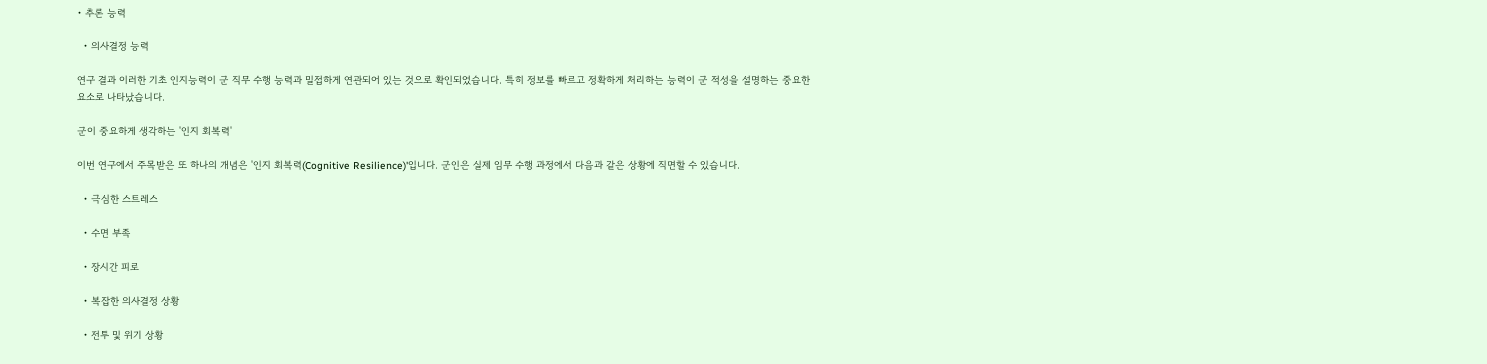• 추론 능력

  • 의사결정 능력

연구 결과 이러한 기초 인지능력이 군 직무 수행 능력과 밀접하게 연관되어 있는 것으로 확인되었습니다. 특히 정보를 빠르고 정확하게 처리하는 능력이 군 적성을 설명하는 중요한 요소로 나타났습니다.

군이 중요하게 생각하는 '인지 회복력'

이번 연구에서 주목받은 또 하나의 개념은 '인지 회복력(Cognitive Resilience)'입니다. 군인은 실제 임무 수행 과정에서 다음과 같은 상황에 직면할 수 있습니다.

  • 극심한 스트레스

  • 수면 부족

  • 장시간 피로

  • 복잡한 의사결정 상황

  • 전투 및 위기 상황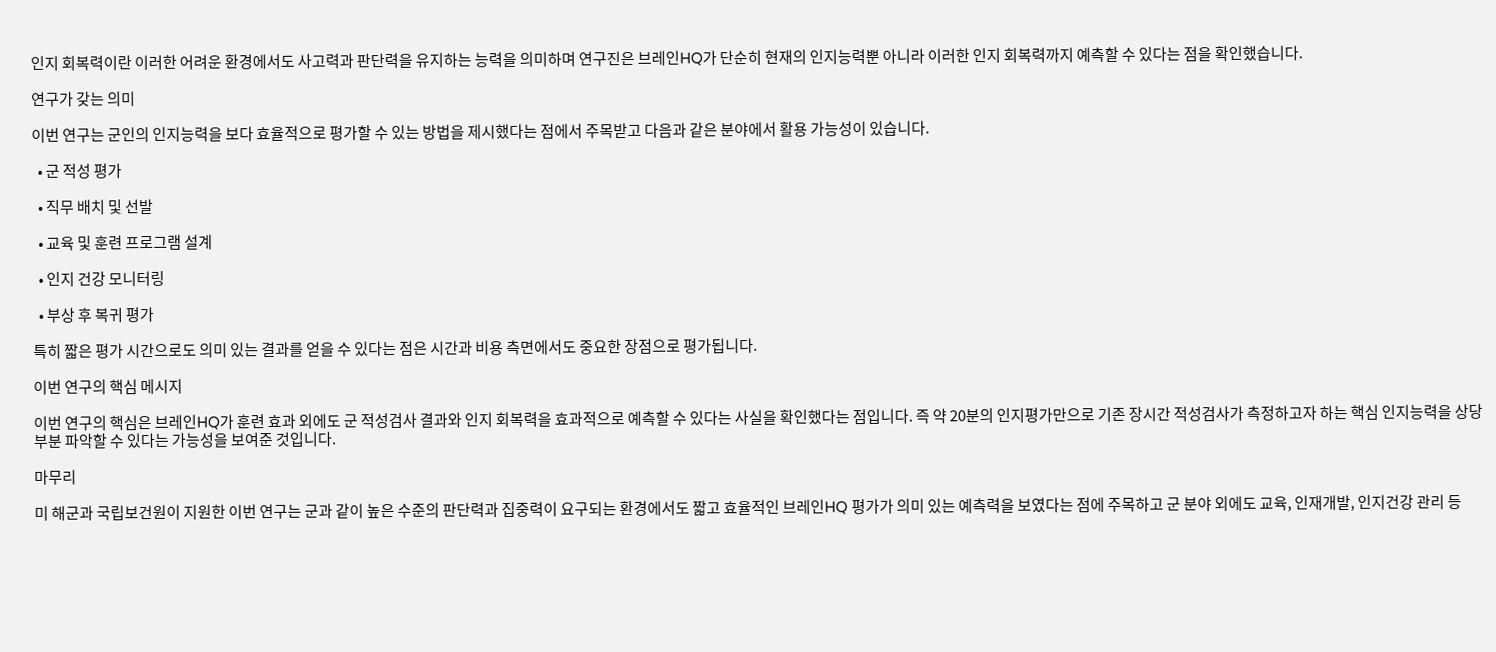인지 회복력이란 이러한 어려운 환경에서도 사고력과 판단력을 유지하는 능력을 의미하며 연구진은 브레인HQ가 단순히 현재의 인지능력뿐 아니라 이러한 인지 회복력까지 예측할 수 있다는 점을 확인했습니다.

연구가 갖는 의미

이번 연구는 군인의 인지능력을 보다 효율적으로 평가할 수 있는 방법을 제시했다는 점에서 주목받고 다음과 같은 분야에서 활용 가능성이 있습니다.

  • 군 적성 평가

  • 직무 배치 및 선발

  • 교육 및 훈련 프로그램 설계

  • 인지 건강 모니터링

  • 부상 후 복귀 평가

특히 짧은 평가 시간으로도 의미 있는 결과를 얻을 수 있다는 점은 시간과 비용 측면에서도 중요한 장점으로 평가됩니다.

이번 연구의 핵심 메시지

이번 연구의 핵심은 브레인HQ가 훈련 효과 외에도 군 적성검사 결과와 인지 회복력을 효과적으로 예측할 수 있다는 사실을 확인했다는 점입니다. 즉 약 20분의 인지평가만으로 기존 장시간 적성검사가 측정하고자 하는 핵심 인지능력을 상당 부분 파악할 수 있다는 가능성을 보여준 것입니다.

마무리

미 해군과 국립보건원이 지원한 이번 연구는 군과 같이 높은 수준의 판단력과 집중력이 요구되는 환경에서도 짧고 효율적인 브레인HQ 평가가 의미 있는 예측력을 보였다는 점에 주목하고 군 분야 외에도 교육, 인재개발, 인지건강 관리 등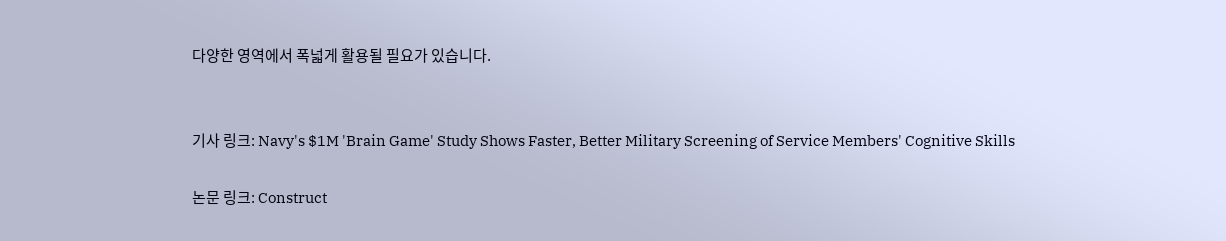다양한 영역에서 폭넓게 활용될 필요가 있습니다.


기사 링크: Navy's $1M 'Brain Game' Study Shows Faster, Better Military Screening of Service Members' Cognitive Skills

논문 링크: Construct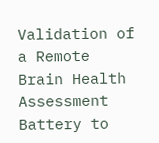Validation of a Remote Brain Health Assessment Battery to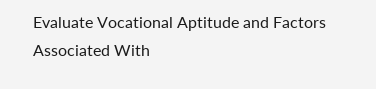Evaluate Vocational Aptitude and Factors Associated With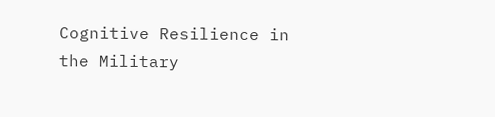Cognitive Resilience in the Military